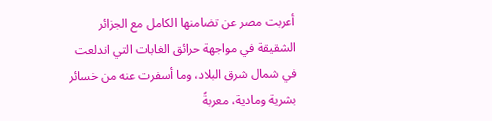أعربت مصر عن تضامنها الكامل مع الجزائر الشقيقة في مواجهة حرائق الغابات التي اندلعت في شمال شرق البلاد، وما أسفرت عنه من خسائر بشرية ومادية، معربةً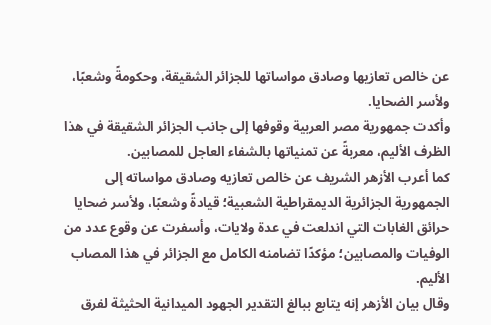عن خالص تعازيها وصادق مواساتها للجزائر الشقيقة، وحكومةً وشعبًا، ولأسر الضحايا.
وأكدت جمهورية مصر العربية وقوفها إلى جانب الجزائر الشقيقة في هذا الظرف الأليم، معربةً عن تمنياتها بالشفاء العاجل للمصابين.
كما أعرب الأزهر الشريف عن خالص تعازيه وصادق مواساته إلى الجمهورية الجزائرية الديمقراطية الشعبية؛ قيادةً وشعبًا، ولأسر ضحايا حرائق الغابات التي اندلعت في عدة ولايات، وأسفرت عن وقوع عدد من الوفيات والمصابين؛ مؤكدًا تضامنه الكامل مع الجزائر في هذا المصاب الأليم.
وقال بيان الأزهر إنه يتابع ببالغ التقدير الجهود الميدانية الحثيثة لفرق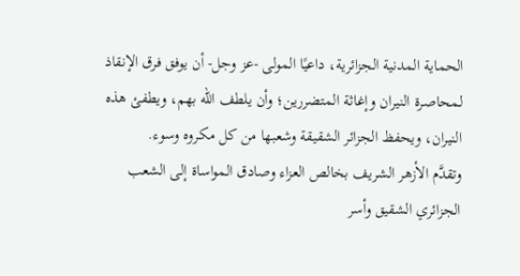الحماية المدنية الجزائرية، داعيًا المولى -عز وجل- أن يوفق فرق الإنقاذ لمحاصرة النيران وإغاثة المتضررين؛ وأن يلطف الله بهم، ويطفئ هذه النيران، ويحفظ الجزائر الشقيقة وشعبها من كل مكروه وسوء.
وتقدَّم الأزهر الشريف بخالص العزاء وصادق المواساة إلى الشعب الجزائري الشقيق وأسر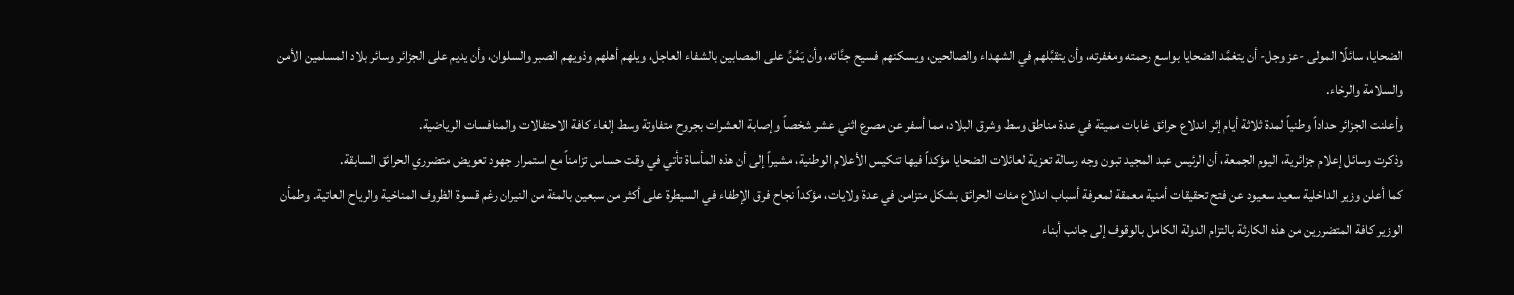الضحايا، سائلًا المولى -عز وجل- أن يتغمَّد الضحايا بواسع رحمته ومغفرته، وأن يتقبَّلهم في الشهداء والصالحين، ويسكنهم فسيح جنَّاته، وأن يَمُنَّ على المصابين بالشفاء العاجل، ويلهم أهلهم وذويهم الصبر والسلوان، وأن يديم على الجزائر وسائر بلاد المسلمين الأمن والسلامة والرخاء.
وأعلنت الجزائر حداداً وطنياً لمدة ثلاثة أيام إثر اندلاع حرائق غابات مميتة في عدة مناطق وسط وشرق البلاد، مما أسفر عن مصرع اثني عشر شخصاً وإصابة العشرات بجروح متفاوتة وسط إلغاء كافة الاحتفالات والمنافسات الرياضية.
وذكرت وسائل إعلام جزائرية، اليوم الجمعة، أن الرئيس عبد المجيد تبون وجه رسالة تعزية لعائلات الضحايا مؤكداً فيها تنكيس الأعلام الوطنية، مشيراً إلى أن هذه المأساة تأتي في وقت حساس تزامناً مع استمرار جهود تعويض متضرري الحرائق السابقة.
كما أعلن وزير الداخلية سعيد سعيود عن فتح تحقيقات أمنية معمقة لمعرفة أسباب اندلاع مئات الحرائق بشكل متزامن في عدة ولايات، مؤكداً نجاح فرق الإطفاء في السيطرة على أكثر من سبعين بالمئة من النيران رغم قسوة الظروف المناخية والرياح العاتية. وطمأن الوزير كافة المتضررين من هذه الكارثة بالتزام الدولة الكامل بالوقوف إلى جانب أبناء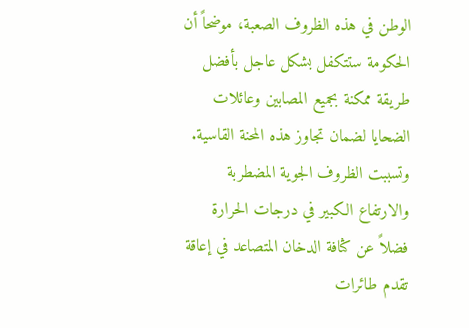الوطن في هذه الظروف الصعبة، موضحاً أن الحكومة ستتكفل بشكل عاجل بأفضل طريقة ممكنة بجميع المصابين وعائلات الضحايا لضمان تجاوز هذه المحنة القاسية.
وتسببت الظروف الجوية المضطربة والارتفاع الكبير في درجات الحرارة فضلاً عن كثافة الدخان المتصاعد في إعاقة تقدم طائرات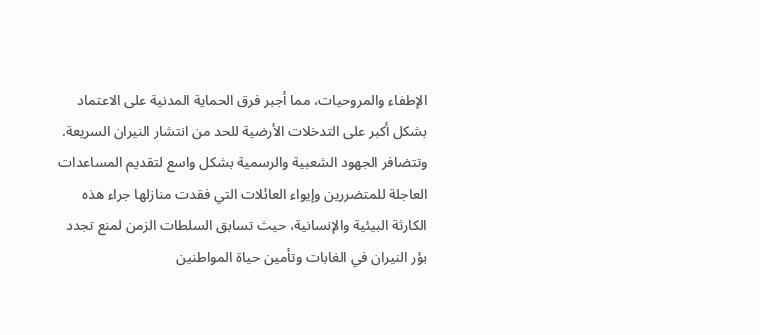الإطفاء والمروحيات، مما أجبر فرق الحماية المدنية على الاعتماد بشكل أكبر على التدخلات الأرضية للحد من انتشار النيران السريعة. وتتضافر الجهود الشعبية والرسمية بشكل واسع لتقديم المساعدات العاجلة للمتضررين وإيواء العائلات التي فقدت منازلها جراء هذه الكارثة البيئية والإنسانية، حيث تسابق السلطات الزمن لمنع تجدد بؤر النيران في الغابات وتأمين حياة المواطنين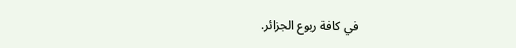في كافة ربوع الجزائر.